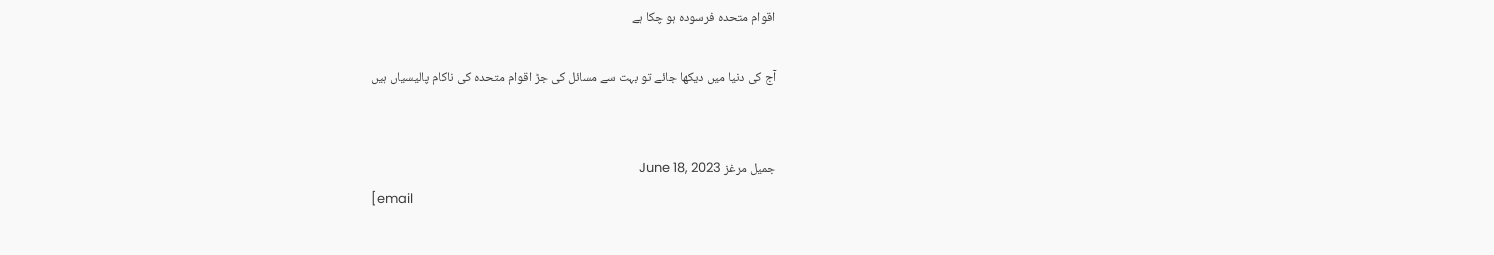اقوام متحدہ فرسودہ ہو چکا ہے

آج کی دنیا میں دیکھا جائے تو بہت سے مسائل کی جڑ اقوام متحدہ کی ناکام پالیسیاں ہیں


جمیل مرغز June 18, 2023
[email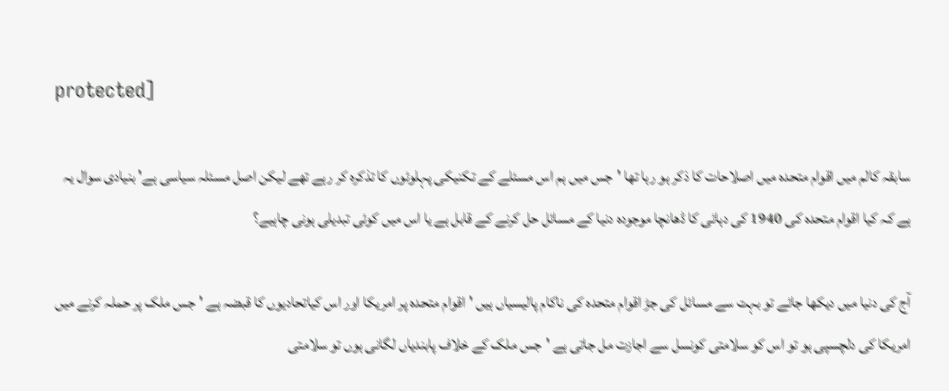protected]

سابقہ کالم میں اقوام متحدہ میں اصلاحات کا ذکر ہو رہا تھا 'جس میں ہم اس مسئلے کے تکنیکی پہلوئوں کا تذکرہ کر رہے تھے لیکن اصل مسئلہ سیاسی ہے' بنیادی سوال یہ ہے کہ کیا اقوام متحدہ کی 1940 کی دہائی کا ڈھانچا موجودہ دنیا کے مسائل حل کرنے کے قابل ہے یا اس میں کوئی تبدیلی ہونی چاہیے؟

آج کی دنیا میں دیکھا جائے تو بہت سے مسائل کی جڑ اقوام متحدہ کی ناکام پالیسیاں ہیں 'اقوام متحدہ پر امریکا اور اس کیاتحادیوں کا قبضہ ہے 'جس ملک پر حملہ کرنے میں امریکا کی دلچسپی ہو تو اس کو سلامتی کونسل سے اجازت مل جاتی ہے 'جس ملک کے خلاف پابندیاں لگانی ہوں تو سلامتی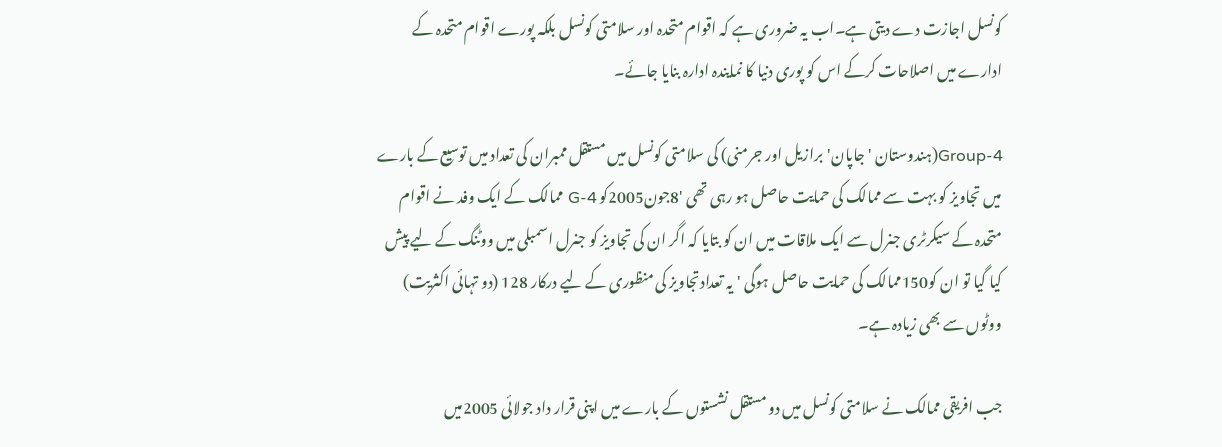کونسل اجازت دے دیتی ہے۔اب یہ ضروری ہے کہ اقوام متحدہ اور سلامتی کونسل بلکہ پورے اقوام متحدہ کے ادارے میں اصلاحات کرکے اس کو پوری دنیا کا نمایندہ ادارہ بنایا جائے۔

Group-4(ہندوستان 'جاپان'برازیل اور جرمنی) کی سلامتی کونسل میں مستقل ممبران کی تعداد میں توسیع کے بارے میں تجاویز کو بہت سے ممالک کی حمایت حاصل ہو رہی تھی '8جون2005کو G-4 ممالک کے ایک وفد نے اقوام متحدہ کے سیکرٹری جنرل سے ایک ملاقات میں ان کو بتایا کہ اگر ان کی تجاویز کو جنرل اسمبلی میں ووٹنگ کے لیے پیش کیا گیا تو ان کو150ممالک کی حمایت حاصل ہوگی 'یہ تعدادتجاویز کی منظوری کے لیے درکار 128 (دو تہائی اکثریت) ووٹوں سے بھی زیادہ ہے۔

جب افریقی ممالک نے سلامتی کونسل میں دو مستقل نشستوں کے بارے میں اپنی قرار داد جولائی 2005میں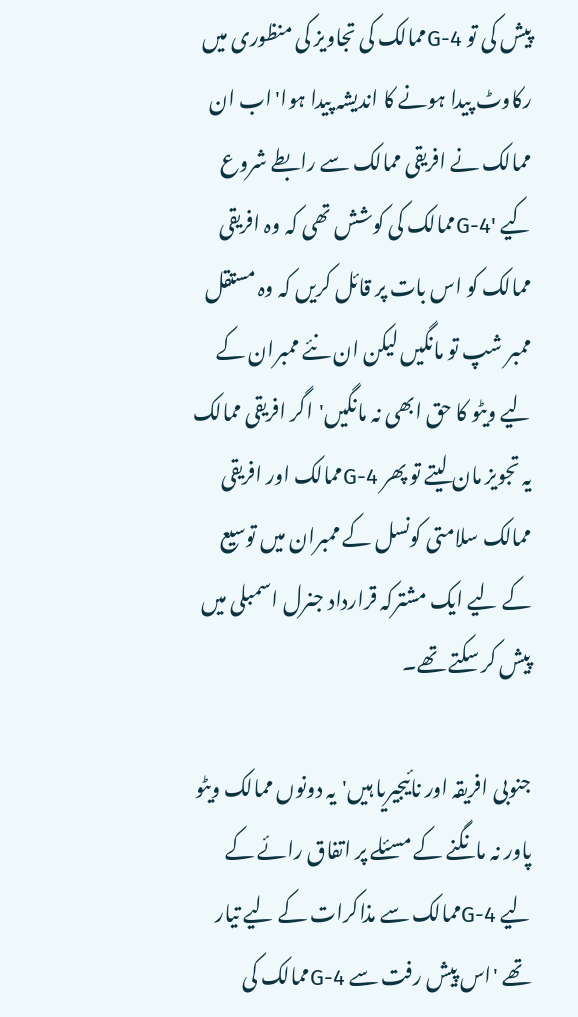پیش کی تو G-4ممالک کی تجاویز کی منظوری میں رکاوٹ پیدا ہونے کا اندیشہ پیدا ہوا'اب ان ممالک نے افریقی ممالک سے رابطے شروع کیے 'G-4ممالک کی کوشش تھی کہ وہ افریقی ممالک کو اس بات پر قائل کریں کہ وہ مستقل ممبر شپ تو مانگیں لیکن ان نئے ممبران کے لیے ویٹو کا حق ابھی نہ مانگیں'اگر افریقی ممالک یہ تجویز مان لیتے تو پھر G-4ممالک اور افریقی ممالک سلامتی کونسل کے ممبران میں توسیع کے لیے ایک مشترکہ قرارداد جنرل اسمبلی میں پیش کر سکتے تھے۔

جنوبی افریقہ اور نائیجیریا ہیں'یہ دونوں ممالک ویٹو پاور نہ مانگنے کے مسئلے پر اتفاق رائے کے لیے G-4ممالک سے مذاکرات کے لیے تیار تھے 'اس پیش رفت سے G-4ممالک کی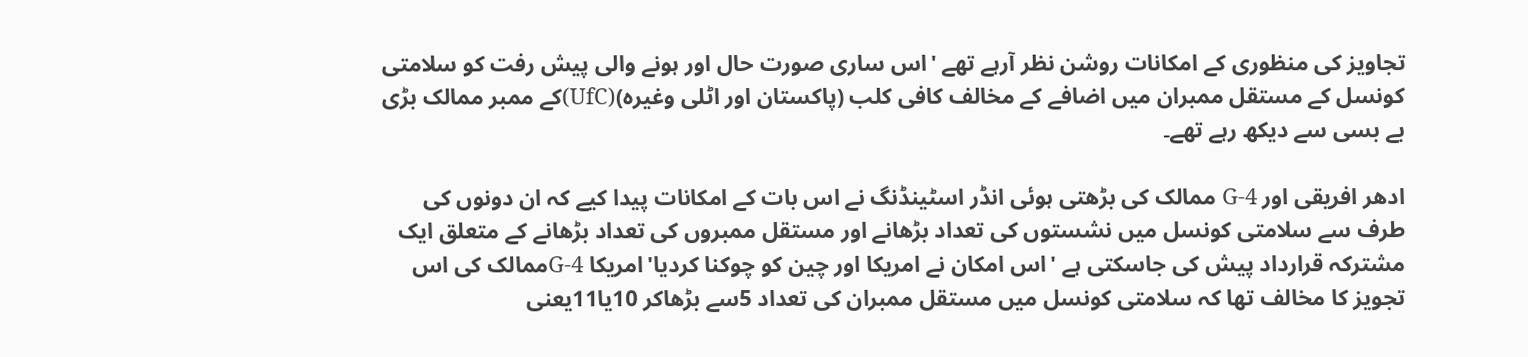تجاویز کی منظوری کے امکانات روشن نظر آرہے تھے 'اس ساری صورت حال اور ہونے والی پیش رفت کو سلامتی کونسل کے مستقل ممبران میں اضافے کے مخالف کافی کلب (پاکستان اور اٹلی وغیرہ)(UfC)کے ممبر ممالک بڑی بے بسی سے دیکھ رہے تھے۔

ادھر افریقی اور G-4 ممالک کی بڑھتی ہوئی انڈر اسٹینڈنگ نے اس بات کے امکانات پیدا کیے کہ ان دونوں کی طرف سے سلامتی کونسل میں نشستوں کی تعداد بڑھانے اور مستقل ممبروں کی تعداد بڑھانے کے متعلق ایک مشترکہ قرارداد پیش کی جاسکتی ہے 'اس امکان نے امریکا اور چین کو چوکنا کردیا'امریکا G-4ممالک کی اس تجویز کا مخالف تھا کہ سلامتی کونسل میں مستقل ممبران کی تعداد 5سے بڑھاکر 10یا11یعنی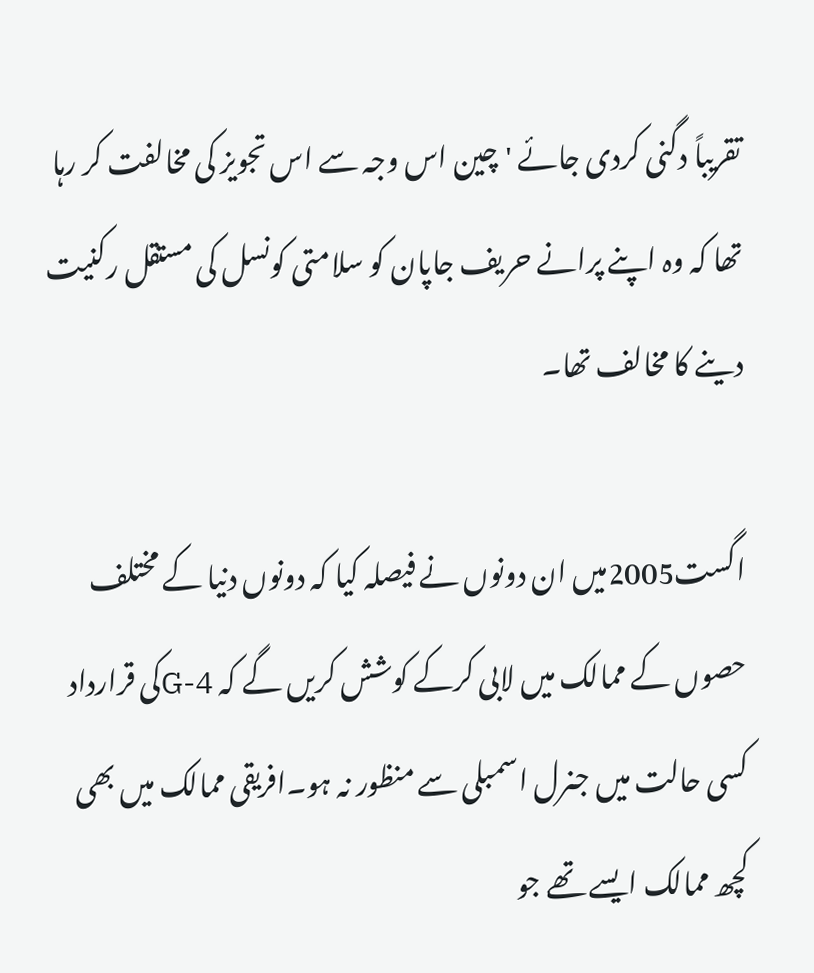تقریباً دگنی کردی جائے 'چین اس وجہ سے اس تجویز کی مخالفت کر رہا تھا کہ وہ اپنے پرانے حریف جاپان کو سلامتی کونسل کی مستقل رکنیت دینے کا مخالف تھا۔

اگست2005میں ان دونوں نے فیصلہ کیا کہ دونوں دنیا کے مختلف حصوں کے ممالک میں لابی کرکے کوشش کریں گے کہ G-4کی قرارداد کسی حالت میں جنرل اسمبلی سے منظور نہ ہو۔افریقی ممالک میں بھی کچھ ممالک ایسے تھے جو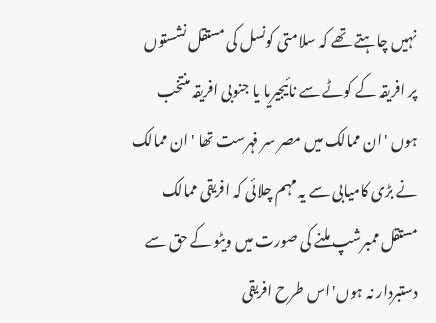نہیں چاہتے تھے کہ سلامتی کونسل کی مستقل نشستوں پر افریقہ کے کوٹے سے نائیجیریا یا جنوبی افریقہ منتخب ہوں 'ان ممالک میں مصر سر فہرست تھا 'ان ممالک نے بڑی کامیابی سے یہ مہم چلائی کہ افریقی ممالک مستقل ممبرشپ ملنے کی صورت میں ویٹو کے حق سے دستبردار نہ ہوں'اس طرح افریقی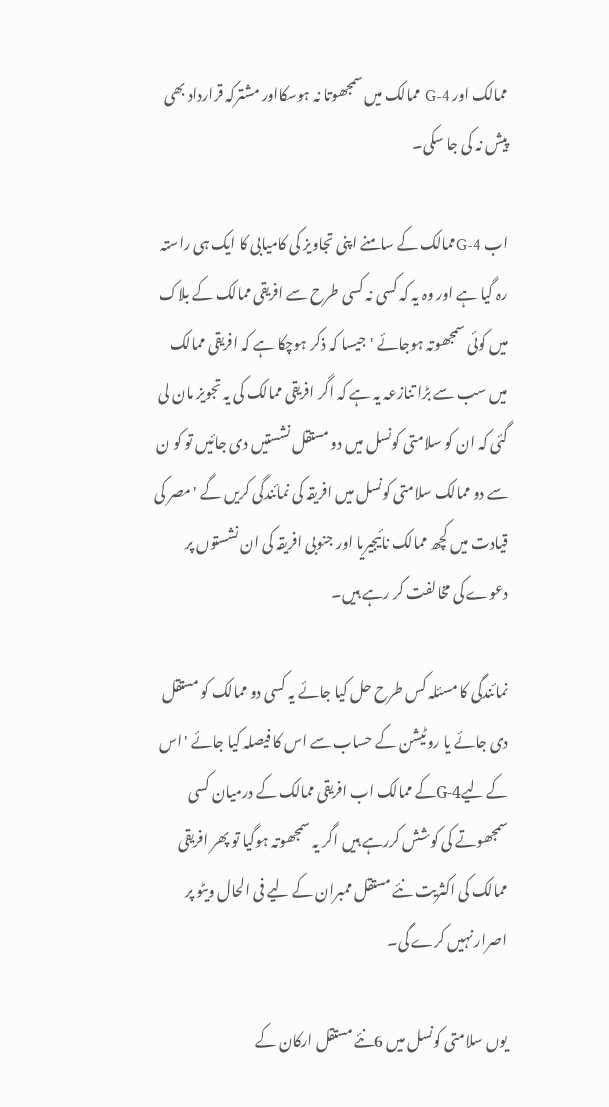ممالک اور G-4 ممالک میں سمجھوتا نہ ہوسکااور مشترکہ قرارداد بھی پیش نہ کی جا سکی۔

اب G-4ممالک کے سامنے اپنی تجاویز کی کامیابی کا ایک ہی راستہ رہ گیا ہے اور وہ یہ کہ کسی نہ کسی طرح سے افریقی ممالک کے بلاک میں کوئی سمجھوتہ ہوجائے 'جیسا کہ ذکر ہوچکا ہے کہ افریقی ممالک میں سب سے بڑا تنازعہ یہ ہے کہ اگر افریقی ممالک کی یہ تجویز مان لی گئی کہ ان کو سلامتی کونسل میں دو مستقل نشستیں دی جائیں تو کو ن سے دو ممالک سلامتی کونسل میں افریقہ کی نمائندگی کریں گے 'مصر کی قیادت میں کچھ ممالک نائیجیریا اور جنوبی افریقہ کی ان نشستوں پر دعوے کی مخالفت کر رہے ہیں۔

نمائندگی کا مسئلہ کس طرح حل کیا جائے یہ کسی دو ممالک کو مستقل دی جائے یا روٹیشن کے حساب سے اس کا فیصلہ کیا جائے 'اس کے لیےG-4کے ممالک اب افریقی ممالک کے درمیان کسی سمجھوتے کی کوشش کررہے ہیں اگر یہ سمجھوتہ ہوگیا تو پھر افریقی ممالک کی اکثریت نئے مستقل ممبران کے لیے فی الحال ویٹو پر اصرار نہیں کرے گی۔

یوں سلامتی کونسل میں 6نئے مستقل ارکان کے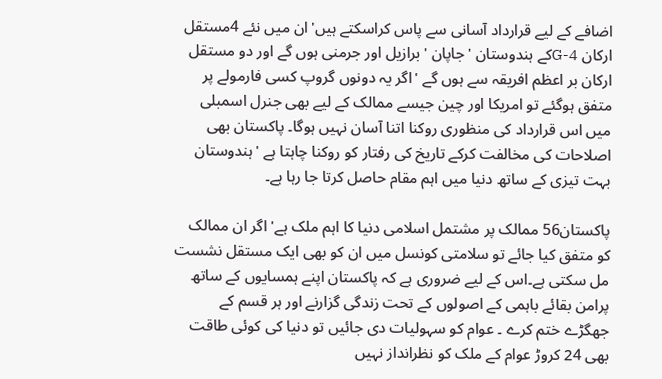اضافے کے لیے قرارداد آسانی سے پاس کراسکتے ہیں'ان میں نئے 4مستقل ارکان G-4کے ہندوستان 'جاپان 'برازیل اور جرمنی ہوں گے اور دو مستقل ارکان بر اعظم افریقہ سے ہوں گے 'اگر یہ دونوں گروپ کسی فارمولے پر متفق ہوگئے تو امریکا اور چین جیسے ممالک کے لیے بھی جنرل اسمبلی میں اس قرارداد کی منظوری روکنا اتنا آسان نہیں ہوگا۔ پاکستان بھی اصلاحات کی مخالفت کرکے تاریخ کی رفتار کو روکنا چاہتا ہے 'ہندوستان بہت تیزی کے ساتھ دنیا میں اہم مقام حاصل کرتا جا رہا ہے۔

پاکستان56 ممالک پر مشتمل اسلامی دنیا کا اہم ملک ہے' اگر ان ممالک کو متفق کیا جائے تو سلامتی کونسل میں ان کو بھی ایک مستقل نشست مل سکتی ہے۔اس کے لیے ضروری ہے کہ پاکستان اپنے ہمسایوں کے ساتھ پرامن بقائے باہمی کے اصولوں کے تحت زندگی گزارنے اور ہر قسم کے جھگڑے ختم کرے ۔ عوام کو سہولیات دی جائیں تو دنیا کی کوئی طاقت بھی 24 کروڑ عوام کے ملک کو نظرانداز نہیں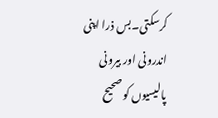کرسکتی۔بس ذرا اپنی اندرونی اور بیرونی پالیسیوں کو صحیح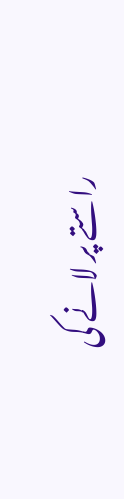راستے پر لانے کی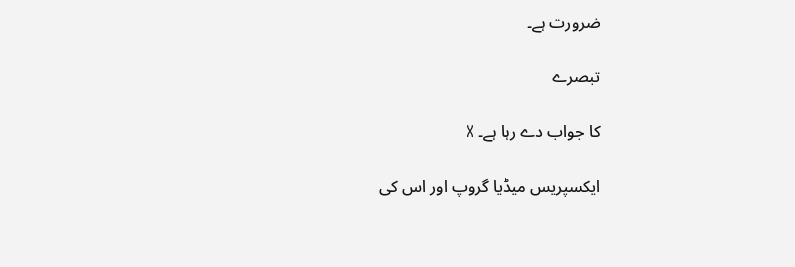ضرورت ہے۔

تبصرے

کا جواب دے رہا ہے۔ X

ایکسپریس میڈیا گروپ اور اس کی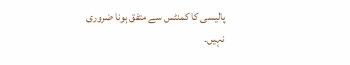پالیسی کا کمنٹس سے متفق ہونا ضروری نہیں۔